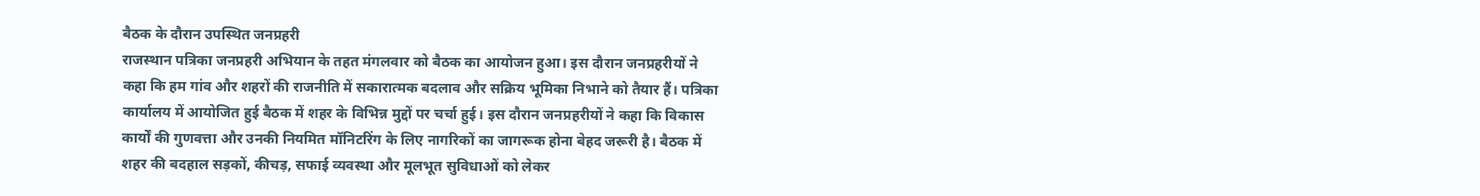बैठक के दौरान उपस्थित जनप्रहरी
राजस्थान पत्रिका जनप्रहरी अभियान के तहत मंगलवार को बैठक का आयोजन हुआ। इस दौरान जनप्रहरीयों ने कहा कि हम गांव और शहरों की राजनीति में सकारात्मक बदलाव और सक्रिय भूमिका निभाने को तैयार हैं। पत्रिका कार्यालय में आयोजित हुई बैठक में शहर के विभिन्न मुद्दों पर चर्चा हुई। इस दौरान जनप्रहरीयों ने कहा कि विकास कार्यों की गुणवत्ता और उनकी नियमित मॉनिटरिंग के लिए नागरिकों का जागरूक होना बेहद जरूरी है। बैठक में शहर की बदहाल सड़कों, कीचड़, सफाई व्यवस्था और मूलभूत सुविधाओं को लेकर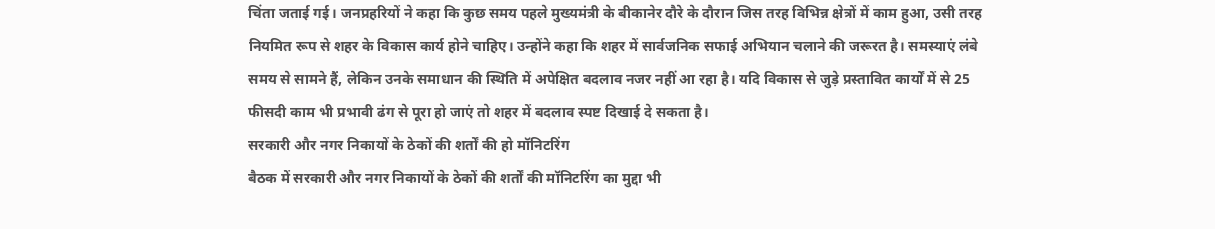चिंता जताई गई। जनप्रहरियों ने कहा कि कुछ समय पहले मुख्यमंत्री के बीकानेर दौरे के दौरान जिस तरह विभिन्न क्षेत्रों में काम हुआ, उसी तरह नियमित रूप से शहर के विकास कार्य होने चाहिए। उन्होंने कहा कि शहर में सार्वजनिक सफाई अभियान चलाने की जरूरत है। समस्याएं लंबे समय से सामने हैं, लेकिन उनके समाधान की स्थिति में अपेक्षित बदलाव नजर नहीं आ रहा है। यदि विकास से जुड़े प्रस्तावित कार्यों में से 25 फीसदी काम भी प्रभावी ढंग से पूरा हो जाएं तो शहर में बदलाव स्पष्ट दिखाई दे सकता है।
सरकारी और नगर निकायों के ठेकों की शर्तों की हो मॉनिटरिंग
बैठक में सरकारी और नगर निकायों के ठेकों की शर्तों की मॉनिटरिंग का मुद्दा भी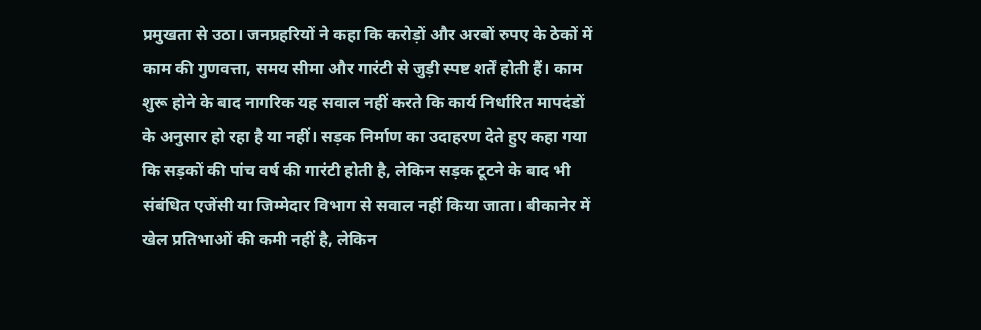प्रमुखता से उठा। जनप्रहरियों ने कहा कि करोड़ों और अरबों रुपए के ठेकों में काम की गुणवत्ता, समय सीमा और गारंटी से जुड़ी स्पष्ट शर्तें होती हैं। काम शुरू होने के बाद नागरिक यह सवाल नहीं करते कि कार्य निर्धारित मापदंडों के अनुसार हो रहा है या नहीं। सड़क निर्माण का उदाहरण देते हुए कहा गया कि सड़कों की पांच वर्ष की गारंटी होती है, लेकिन सड़क टूटने के बाद भी संबंधित एजेंसी या जिम्मेदार विभाग से सवाल नहीं किया जाता। बीकानेर में खेल प्रतिभाओं की कमी नहीं है, लेकिन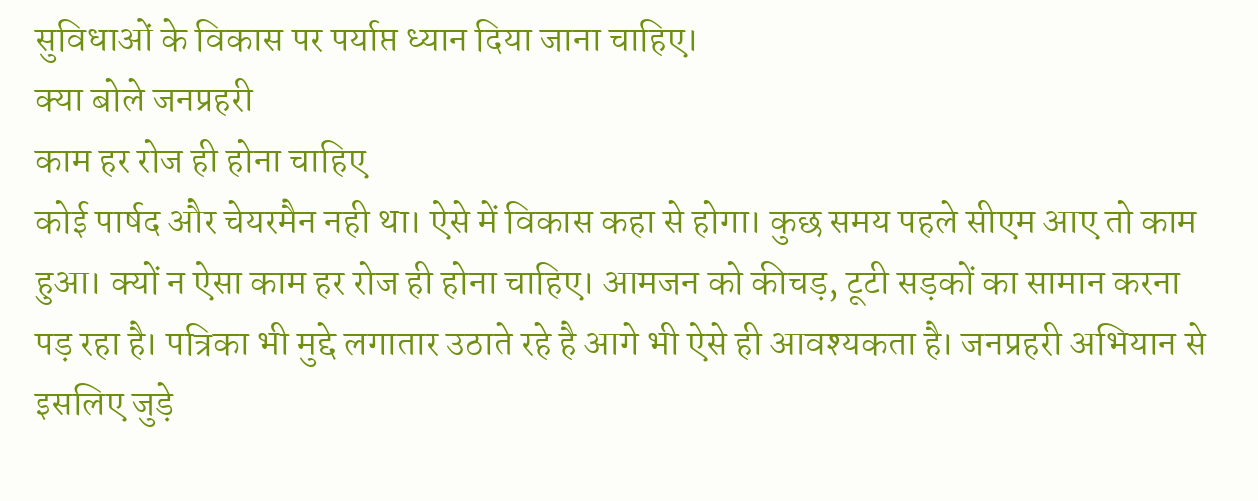सुविधाओं के विकास पर पर्याप्त ध्यान दिया जाना चाहिए।
क्या बोले जनप्रहरी
काम हर रोज ही होना चाहिए
कोई पार्षद और चेयरमैन नही था। ऐसे में विकास कहा से होगा। कुछ समय पहले सीएम आए तो काम हुआ। क्यों न ऐसा काम हर रोज ही होना चाहिए। आमजन को कीचड़, टूटी सड़कों का सामान करना पड़ रहा है। पत्रिका भी मुद्दे लगातार उठाते रहे है आगे भी ऐसे ही आवश्यकता है। जनप्रहरी अभियान से इसलिए जुड़े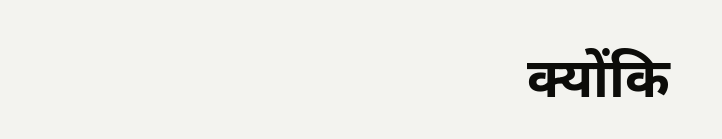क्योंकि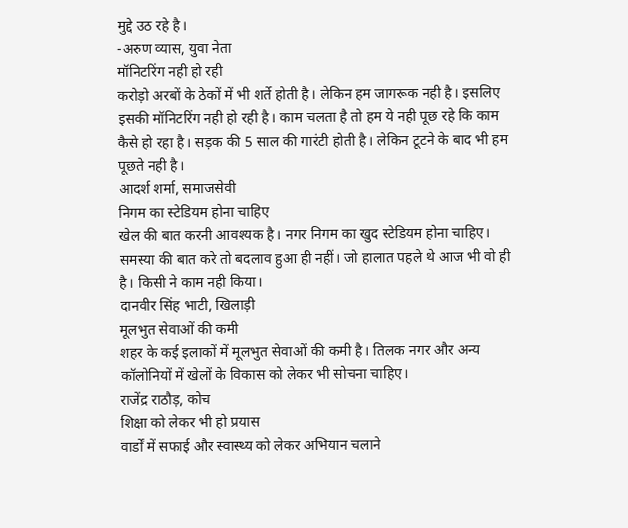मुद्दे उठ रहे है।
-अरुण व्यास, युवा नेता
मॉनिटरिंग नही हो रही
करोड़ो अरबों के ठेकों में भी शर्ते होती है। लेकिन हम जागरूक नही है। इसलिए इसकी मॉनिटरिंग नही हो रही है। काम चलता है तो हम ये नही पूछ रहे कि काम कैसे हो रहा है। सड़क की 5 साल की गारंटी होती है। लेकिन टूटने के बाद भी हम पूछते नही है।
आदर्श शर्मा, समाजसेवी
निगम का स्टेडियम होना चाहिए
खेल की बात करनी आवश्यक है। नगर निगम का खुद स्टेडियम होना चाहिए। समस्या की बात करे तो बदलाव हुआ ही नहीं। जो हालात पहले थे आज भी वो ही है। किसी ने काम नही किया।
दानवीर सिंह भाटी, खिलाड़ी
मूलभुत सेवाओं की कमी
शहर के कई इलाकों में मूलभुत सेवाओं की कमी है। तिलक नगर और अन्य कॉलोनियों में खेलों के विकास को लेकर भी सोचना चाहिए।
राजेंद्र राठौड़, कोच
शिक्षा को लेकर भी हो प्रयास
वार्डों में सफाई और स्वास्थ्य को लेकर अभियान चलाने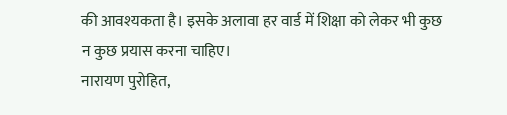की आवश्यकता है। इसके अलावा हर वार्ड में शिक्षा को लेकर भी कुछ न कुछ प्रयास करना चाहिए।
नारायण पुरोहित,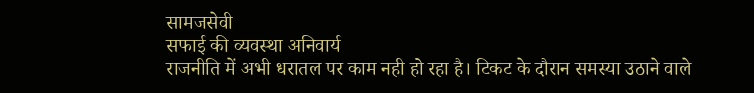सामजसेवी
सफाई की व्यवस्था अनिवार्य
राजनीति में अभी धरातल पर काम नही हो रहा है। टिकट के दौरान समस्या उठाने वाले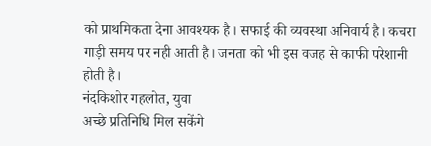को प्राथमिकता देना आवश्यक है। सफाई की व्यवस्था अनिवार्य है। कचरा गाड़ी समय पर नही आती है। जनता को भी इस वजह से काफी परेशानी होती है।
नंदकिशोर गहलोत, युवा
अच्छे प्रतिनिधि मिल सकेंगे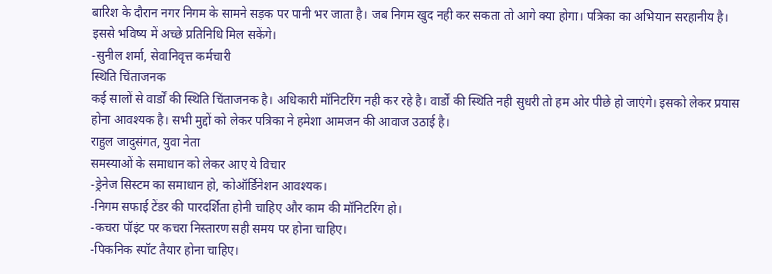बारिश के दौरान नगर निगम के सामने सड़क पर पानी भर जाता है। जब निगम खुद नही कर सकता तो आगे क्या होगा। पत्रिका का अभियान सरहानीय है। इससे भविष्य में अच्छे प्रतिनिधि मिल सकेंगे।
-सुनील शर्मा, सेवानिवृत्त कर्मचारी
स्थिति चिंताजनक
कई सालों से वार्डों की स्थिति चिंताजनक है। अधिकारी मॉनिटरिंग नही कर रहे है। वार्डों की स्थिति नही सुधरी तो हम ओर पीछे हो जाएंगे। इसको लेकर प्रयास होना आवश्यक है। सभी मुद्दों को लेकर पत्रिका ने हमेशा आमजन की आवाज उठाई है।
राहुल जादुसंगत, युवा नेता
समस्याओं के समाधान को लेकर आए ये विचार
-ड्रेनेज सिस्टम का समाधान हो, कोऑर्डिनेशन आवश्यक।
-निगम सफाई टेंडर की पारदर्शिता होनी चाहिए और काम की मॉनिटरिंग हो।
-कचरा पॉइंट पर कचरा निस्तारण सही समय पर होना चाहिए।
-पिकनिक स्पॉट तैयार होना चाहिए।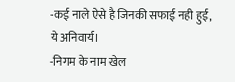-कई नाले ऐसे है जिनकी सफाई नही हुई, ये अनिवार्य।
-निगम के नाम खेल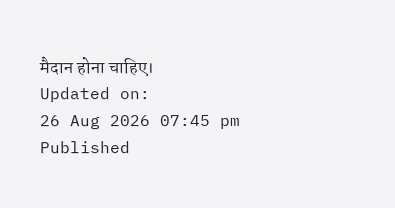मैदान होना चाहिए।
Updated on:
26 Aug 2026 07:45 pm
Published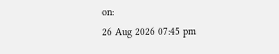on:
26 Aug 2026 07:45 pm